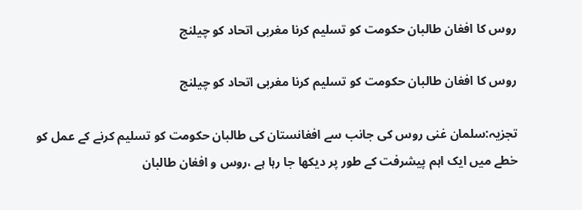روس کا افغان طالبان حکومت کو تسلیم کرنا مغربی اتحاد کو چیلنج

روس کا افغان طالبان حکومت کو تسلیم کرنا مغربی اتحاد کو چیلنج

تجزیہ:سلمان غنی روس کی جانب سے افغانستان کی طالبان حکومت کو تسلیم کرنے کے عمل کو خطے میں ایک اہم پیشرفت کے طور پر دیکھا جا رہا ہے ،روس و افغان طالبان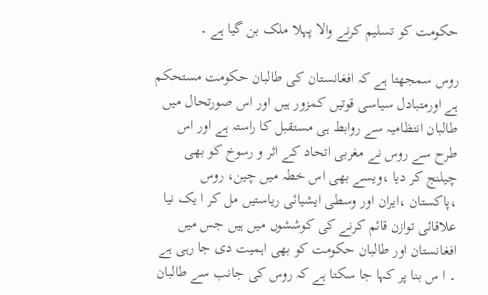حکومت کو تسلیم کرنے والا پہلا ملک بن گیا ہے ۔

روس سمجھتا ہے کہ افغانستان کی طالبان حکومت مستحکم ہے اورمتبادل سیاسی قوتیں کمزور ہیں اور اس صورتحال میں طالبان انتظامیہ سے روابط ہی مستقبل کا راستہ ہے اور اس طرح سے روس نے مغربی اتحاد کے اثر و رسوخ کو بھی چیلنج کر دیا ،ویسے بھی اس خطہ میں چین، روس ،پاکستان ،ایران اور وسطی ایشیائی ریاستیں مل کر ا یک نیا علاقائی توازن قائم کرنے کی کوششوں میں ہیں جس میں افغانستان اور طالبان حکومت کو بھی اہمیت دی جا رہی ہے ۔ ا س بنا پر کہا جا سکتا ہے کہ روس کی جانب سے طالبان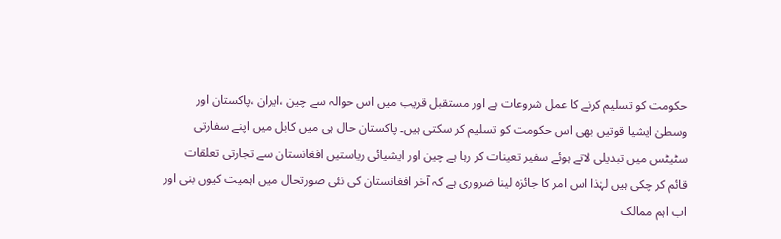حکومت کو تسلیم کرنے کا عمل شروعات ہے اور مستقبل قریب میں اس حوالہ سے چین ،ایران ،پاکستان اور وسطیٰ ایشیا قوتیں بھی اس حکومت کو تسلیم کر سکتی ہیں۔ پاکستان حال ہی میں کابل میں اپنے سفارتی سٹیٹس میں تبدیلی لاتے ہوئے سفیر تعینات کر رہا ہے چین اور ایشیائی ریاستیں افغانستان سے تجارتی تعلقات قائم کر چکی ہیں لہٰذا اس امر کا جائزہ لینا ضروری ہے کہ آخر افغانستان کی نئی صورتحال میں اہمیت کیوں بنی اور اب اہم ممالک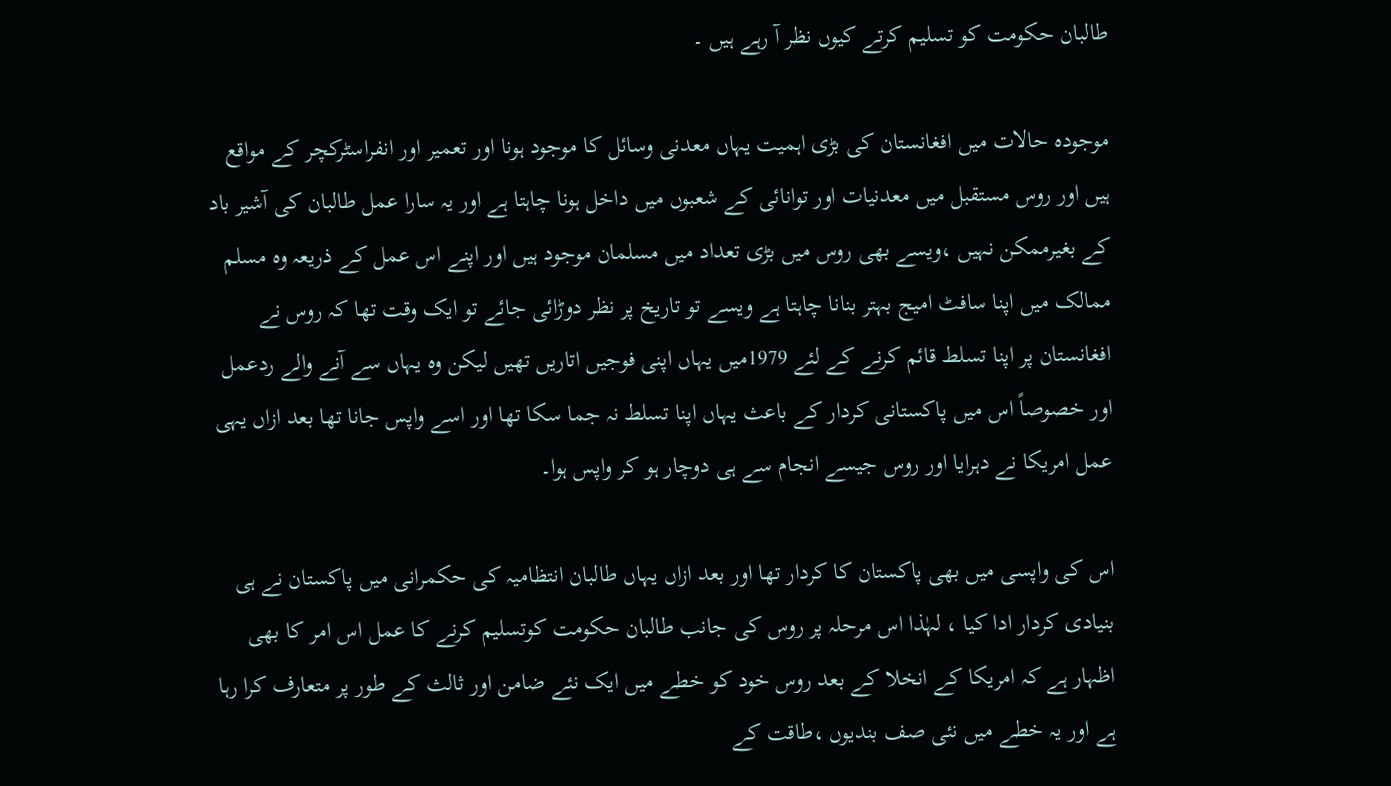طالبان حکومت کو تسلیم کرتے کیوں نظر آ رہے ہیں ۔

موجودہ حالات میں افغانستان کی بڑی اہمیت یہاں معدنی وسائل کا موجود ہونا اور تعمیر اور انفراسٹرکچر کے مواقع ہیں اور روس مستقبل میں معدنیات اور توانائی کے شعبوں میں داخل ہونا چاہتا ہے اور یہ سارا عمل طالبان کی آشیر باد کے بغیرممکن نہیں ،ویسے بھی روس میں بڑی تعداد میں مسلمان موجود ہیں اور اپنے اس عمل کے ذریعہ وہ مسلم ممالک میں اپنا سافٹ امیج بہتر بنانا چاہتا ہے ویسے تو تاریخ پر نظر دوڑائی جائے تو ایک وقت تھا کہ روس نے افغانستان پر اپنا تسلط قائم کرنے کے لئے 1979میں یہاں اپنی فوجیں اتاریں تھیں لیکن وہ یہاں سے آنے والے ردعمل اور خصوصاً اس میں پاکستانی کردار کے باعث یہاں اپنا تسلط نہ جما سکا تھا اور اسے واپس جانا تھا بعد ازاں یہی عمل امریکا نے دہرایا اور روس جیسے انجام سے ہی دوچار ہو کر واپس ہوا۔

اس کی واپسی میں بھی پاکستان کا کردار تھا اور بعد ازاں یہاں طالبان انتظامیہ کی حکمرانی میں پاکستان نے ہی بنیادی کردار ادا کیا ، لہٰذا اس مرحلہ پر روس کی جانب طالبان حکومت کوتسلیم کرنے کا عمل اس امر کا بھی اظہار ہے کہ امریکا کے انخلا کے بعد روس خود کو خطے میں ایک نئے ضامن اور ثالث کے طور پر متعارف کرا رہا ہے اور یہ خطے میں نئی صف بندیوں ،طاقت کے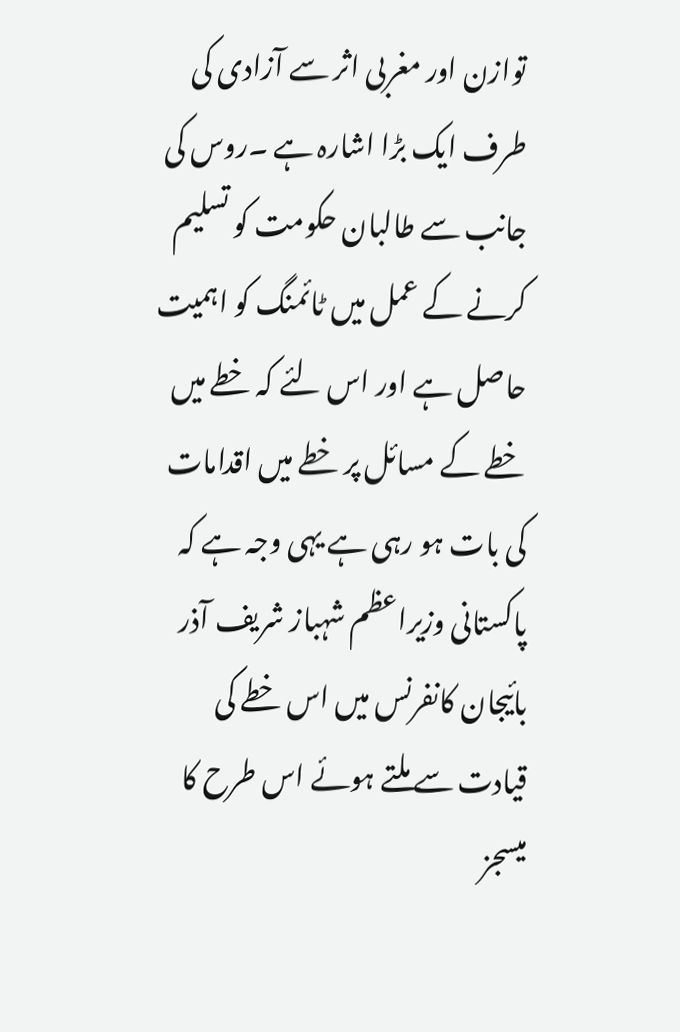توازن اور مغربی اثر سے آزادی کی طرف ایک بڑا اشارہ ہے ۔روس کی جانب سے طالبان حکومت کو تسلیم کرنے کے عمل میں ٹائمنگ کو اہمیت حاصل ہے اور اس لئے کہ خطے میں خطے کے مسائل پر خطے میں اقدامات کی بات ہو رہی ہے یہی وجہ ہے کہ پاکستانی وزیراعظم شہباز شریف آذر بائیجان کانفرنس میں اس خطے کی قیادت سے ملتے ہوئے اس طرح کا میسجز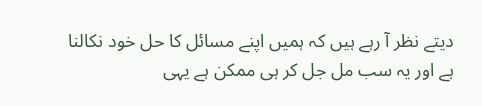دیتے نظر آ رہے ہیں کہ ہمیں اپنے مسائل کا حل خود نکالنا ہے اور یہ سب مل جل کر ہی ممکن ہے یہی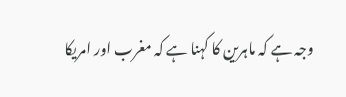وجہ ہے کہ ماہرین کا کہنا ہے کہ مغرب اور امریکا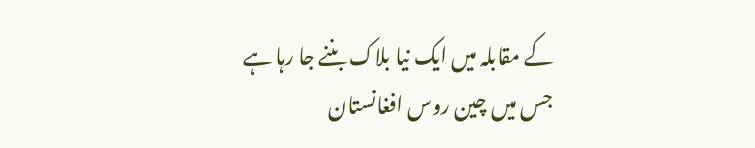کے مقابلہ میں ایک نیا بلاک بننے جا رہا ہے جس میں چین روس افغانستان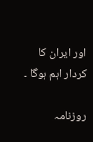اور ایران کا کردار اہم ہوگا ۔

روزنامہ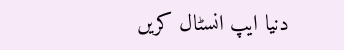دنیا ایپ انسٹال کریں